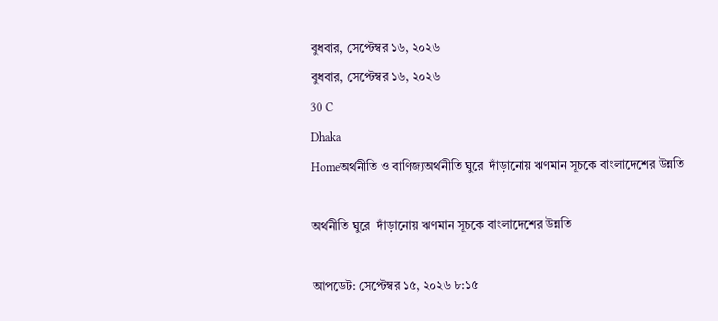বুধবার, সেপ্টেম্বর ১৬, ২০২৬
বুধবার, সেপ্টেম্বর ১৬, ২০২৬
30 C
Dhaka
Homeঅর্থনীতি ও বাণিজ্যঅর্থনীতি ঘুরে  দাঁড়ানোয় ঋণমান সূচকে বাংলাদেশের উন্নতি

অর্থনীতি ঘুরে  দাঁড়ানোয় ঋণমান সূচকে বাংলাদেশের উন্নতি

আপডেট: সেপ্টেম্বর ১৫, ২০২৬ ৮:১৫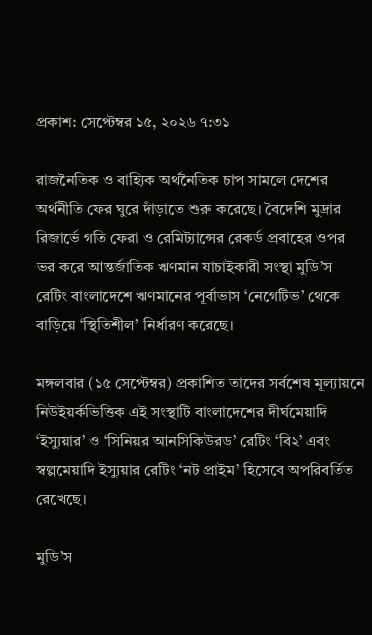প্রকাশ: সেপ্টেম্বর ১৫, ২০২৬ ৭:৩১

রাজনৈতিক ও বাহ্যিক অর্থনৈতিক চাপ সামলে দেশের অর্থনীতি ফের ঘুরে দাঁড়াতে শুরু করেছে। বৈদেশি মুদ্রার রিজার্ভে গতি ফেরা ও রেমিট্যান্সের রেকর্ড প্রবাহের ওপর ভর করে আন্তর্জাতিক ঋণমান যাচাইকারী সংস্থা মুডি’স রেটিং বাংলাদেশে ঋণমানের পূর্বাভাস ‘নেগেটিভ’ থেকে বাড়িয়ে ‘স্থিতিশীল’ নির্ধারণ করেছে।

মঙ্গলবার (১৫ সেপ্টেম্বর) প্রকাশিত তাদের সর্বশেষ মূল্যায়নে নিউইয়র্কভিত্তিক এই সংস্থাটি বাংলাদেশের দীর্ঘমেয়াদি ‘ইস্যুয়ার’ ও ‘সিনিয়র আনসিকিউরড’ রেটিং ‘বি২’ এবং স্বল্পমেয়াদি ইস্যুয়ার রেটিং ‘নট প্রাইম’ হিসেবে অপরিবর্তিত রেখেছে।

মুডি’স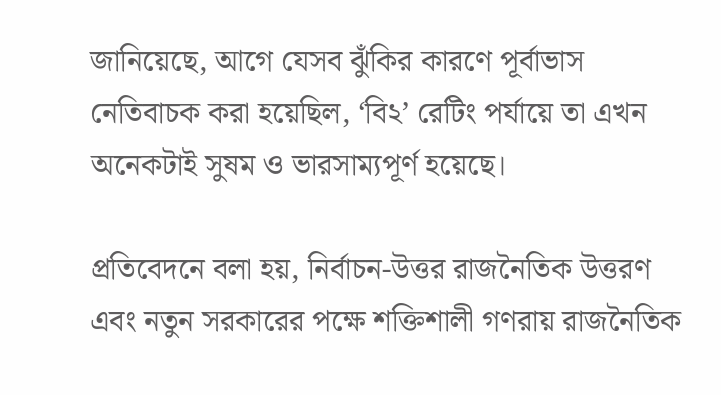জানিয়েছে, আগে যেসব ঝুঁকির কারণে পূর্বাভাস নেতিবাচক করা হয়েছিল, ‘বি২’ রেটিং পর্যায়ে তা এখন অনেকটাই সুষম ও ভারসাম্যপূর্ণ হয়েছে।

প্রতিবেদনে বলা হয়, নির্বাচন-উত্তর রাজনৈতিক উত্তরণ এবং নতুন সরকারের পক্ষে শক্তিশালী গণরায় রাজনৈতিক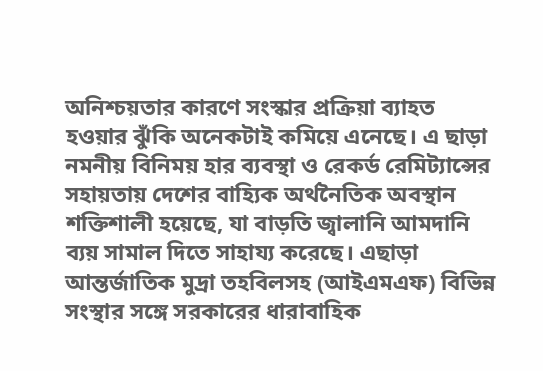অনিশ্চয়তার কারণে সংস্কার প্রক্রিয়া ব্যাহত হওয়ার ঝুঁকি অনেকটাই কমিয়ে এনেছে। এ ছাড়া নমনীয় বিনিময় হার ব্যবস্থা ও রেকর্ড রেমিট্যান্সের সহায়তায় দেশের বাহ্যিক অর্থনৈতিক অবস্থান শক্তিশালী হয়েছে, যা বাড়তি জ্বালানি আমদানি ব্যয় সামাল দিতে সাহায্য করেছে। এছাড়া আন্তর্জাতিক মুদ্রা তহবিলসহ (আইএমএফ) বিভিন্ন সংস্থার সঙ্গে সরকারের ধারাবাহিক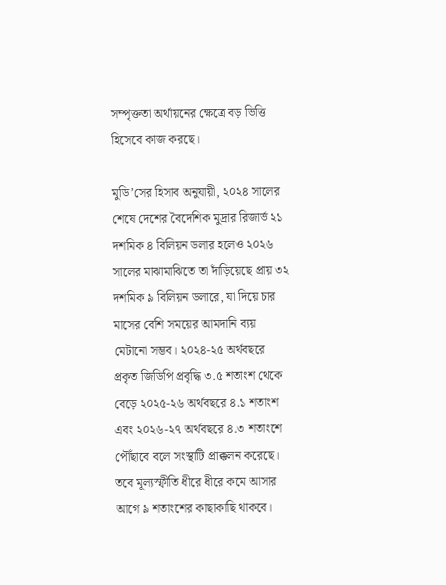সম্পৃক্ততা অর্থায়নের ক্ষেত্রে বড় ভিত্তি হিসেবে কাজ করছে।

মুডি’সের হিসাব অনুযায়ী, ২০২৪ সালের শেষে দেশের বৈদেশিক মুদ্রার রিজার্ভ ২১ দশমিক ৪ বিলিয়ন ডলার হলেও ২০২৬ সালের মাঝামাঝিতে তা দাঁড়িয়েছে প্রায় ৩২ দশমিক ৯ বিলিয়ন ডলারে, যা দিয়ে চার মাসের বেশি সময়ের আমদানি ব্যয় মেটানো সম্ভব। ২০২৪-২৫ অর্থবছরে প্রকৃত জিডিপি প্রবৃদ্ধি ৩.৫ শতাংশ থেকে বেড়ে ২০২৫-২৬ অর্থবছরে ৪.১ শতাংশ এবং ২০২৬-২৭ অর্থবছরে ৪.৩ শতাংশে পৌঁছাবে বলে সংস্থাটি প্রাক্কলন করেছে। তবে মূল্যস্ফীতি ধীরে ধীরে কমে আসার আগে ৯ শতাংশের কাছাকাছি থাকবে।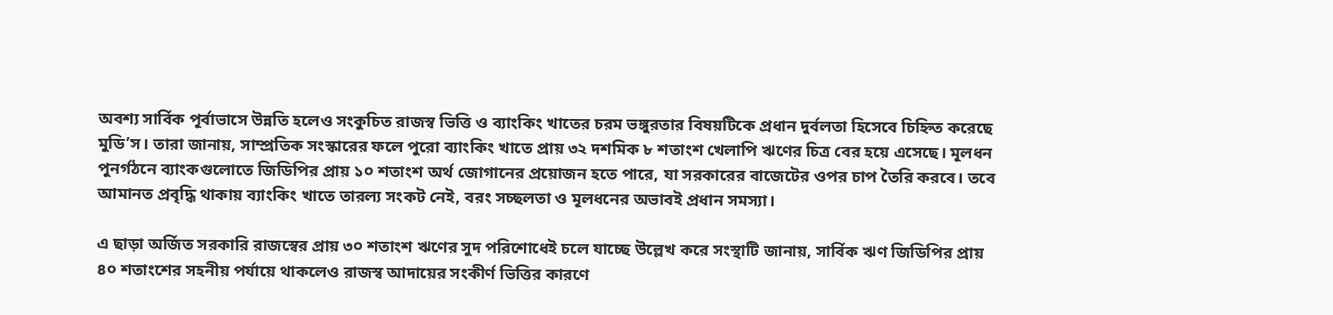অবশ্য সার্বিক পূর্বাভাসে উন্নতি হলেও সংকুচিত রাজস্ব ভিত্তি ও ব্যাংকিং খাতের চরম ভঙ্গুরতার বিষয়টিকে প্রধান দুর্বলতা হিসেবে চিহ্নিত করেছে মুডি’স। তারা জানায়, সাম্প্রতিক সংস্কারের ফলে পুরো ব্যাংকিং খাতে প্রায় ৩২ দশমিক ৮ শতাংশ খেলাপি ঋণের চিত্র বের হয়ে এসেছে। মূলধন পুনর্গঠনে ব্যাংকগুলোতে জিডিপির প্রায় ১০ শতাংশ অর্থ জোগানের প্রয়োজন হতে পারে, যা সরকারের বাজেটের ওপর চাপ তৈরি করবে। তবে আমানত প্রবৃদ্ধি থাকায় ব্যাংকিং খাতে তারল্য সংকট নেই, বরং সচ্ছলতা ও মূলধনের অভাবই প্রধান সমস্যা।

এ ছাড়া অর্জিত সরকারি রাজস্বের প্রায় ৩০ শতাংশ ঋণের সুদ পরিশোধেই চলে যাচ্ছে উল্লেখ করে সংস্থাটি জানায়, সার্বিক ঋণ জিডিপির প্রায় ৪০ শতাংশের সহনীয় পর্যায়ে থাকলেও রাজস্ব আদায়ের সংকীর্ণ ভিত্তির কারণে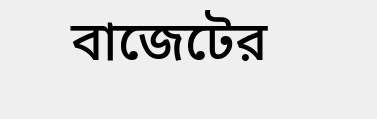বাজেটের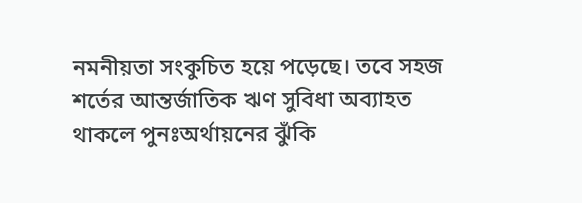নমনীয়তা সংকুচিত হয়ে পড়েছে। তবে সহজ শর্তের আন্তর্জাতিক ঋণ সুবিধা অব্যাহত থাকলে পুনঃঅর্থায়নের ঝুঁকি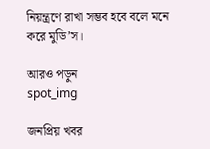নিয়ন্ত্রণে রাখা সম্ভব হবে বলে মনে করে মুডি’স।

আরও পড়ুন
spot_img

জনপ্রিয় খবর